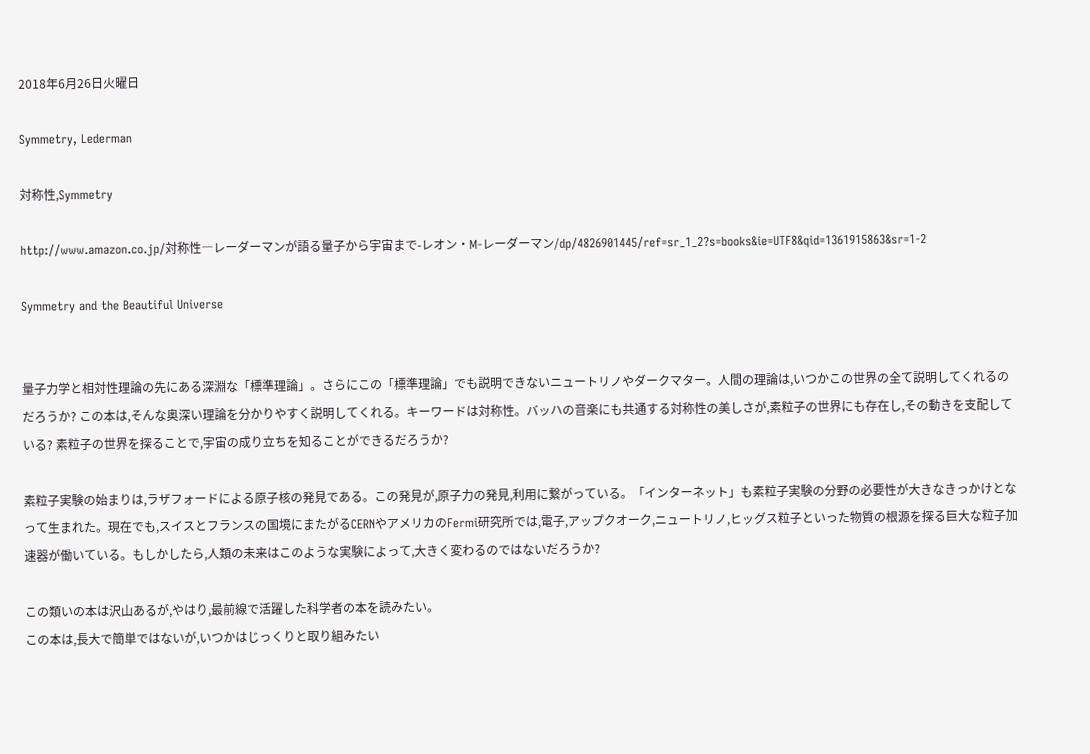2018年6月26日火曜日

Symmetry, Lederman

対称性,Symmetry

http://www.amazon.co.jp/対称性―レーダーマンが語る量子から宇宙まで-レオン・M-レーダーマン/dp/4826901445/ref=sr_1_2?s=books&ie=UTF8&qid=1361915863&sr=1-2

Symmetry and the Beautiful Universe


量子力学と相対性理論の先にある深淵な「標準理論」。さらにこの「標準理論」でも説明できないニュートリノやダークマター。人間の理論は,いつかこの世界の全て説明してくれるのだろうか? この本は,そんな奥深い理論を分かりやすく説明してくれる。キーワードは対称性。バッハの音楽にも共通する対称性の美しさが,素粒子の世界にも存在し,その動きを支配している? 素粒子の世界を探ることで,宇宙の成り立ちを知ることができるだろうか?

素粒子実験の始まりは,ラザフォードによる原子核の発見である。この発見が,原子力の発見,利用に繋がっている。「インターネット」も素粒子実験の分野の必要性が大きなきっかけとなって生まれた。現在でも,スイスとフランスの国境にまたがるCERNやアメリカのFermi研究所では,電子,アップクオーク,ニュートリノ,ヒッグス粒子といった物質の根源を探る巨大な粒子加速器が働いている。もしかしたら,人類の未来はこのような実験によって,大きく変わるのではないだろうか?

この類いの本は沢山あるが,やはり,最前線で活躍した科学者の本を読みたい。
この本は,長大で簡単ではないが,いつかはじっくりと取り組みたい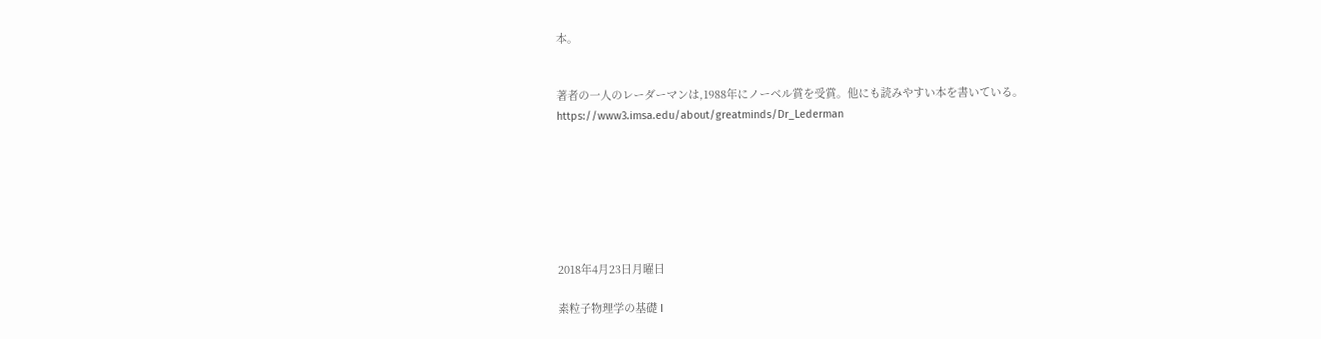本。


著者の一人のレーダーマンは,1988年にノーベル賞を受賞。他にも読みやすい本を書いている。
https://www3.imsa.edu/about/greatminds/Dr_Lederman







2018年4月23日月曜日

素粒子物理学の基礎 I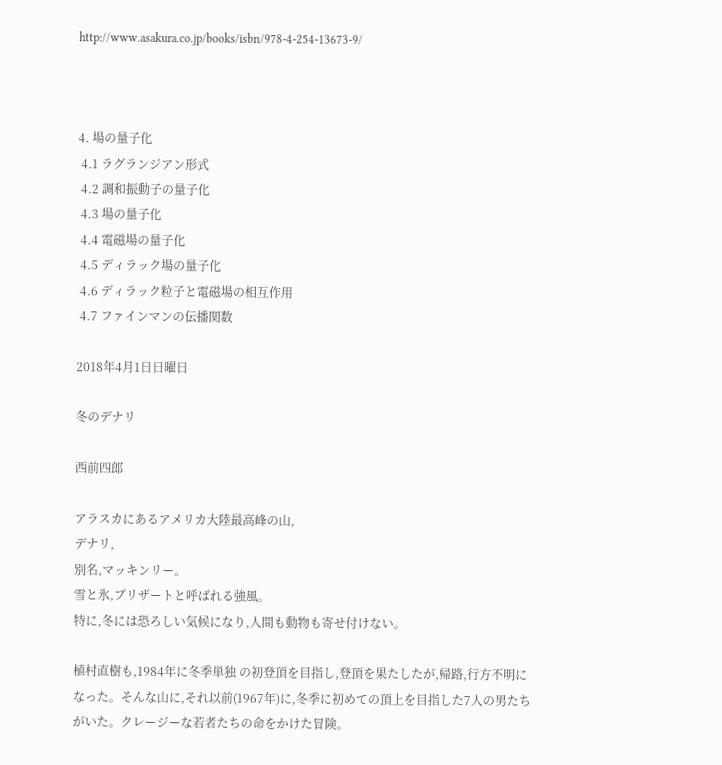http://www.asakura.co.jp/books/isbn/978-4-254-13673-9/



4. 場の量子化
 4.1 ラグランジアン形式
 4.2 調和振動子の量子化
 4.3 場の量子化
 4.4 電磁場の量子化
 4.5 ディラック場の量子化
 4.6 ディラック粒子と電磁場の相互作用
 4.7 ファインマンの伝播関数

2018年4月1日日曜日

冬のデナリ

西前四郎

アラスカにあるアメリカ大陸最高峰の山,
デナリ,
別名,マッキンリー。
雪と氷,ブリザートと呼ばれる強風。
特に,冬には恐ろしい気候になり,人間も動物も寄せ付けない。

植村直樹も,1984年に冬季単独 の初登頂を目指し,登頂を果たしたが,帰路,行方不明になった。そんな山に,それ以前(1967年)に,冬季に初めての頂上を目指した7人の男たちがいた。クレージーな若者たちの命をかけた冒険。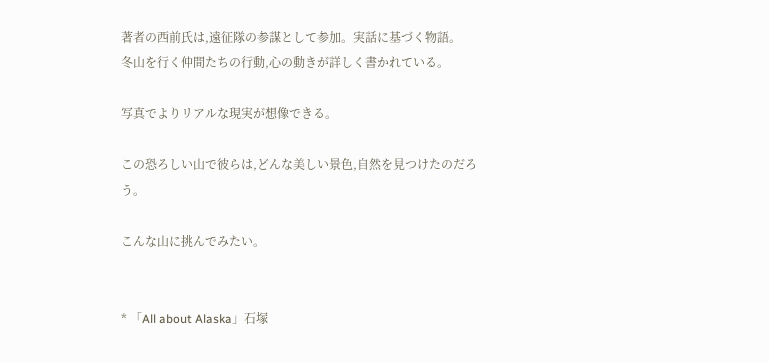著者の西前氏は,遠征隊の参謀として参加。実話に基づく物語。
冬山を行く仲間たちの行動,心の動きが詳しく書かれている。

写真でよりリアルな現実が想像できる。

この恐ろしい山で彼らは,どんな美しい景色,自然を見つけたのだろう。

こんな山に挑んでみたい。


* 「All about Alaska」石塚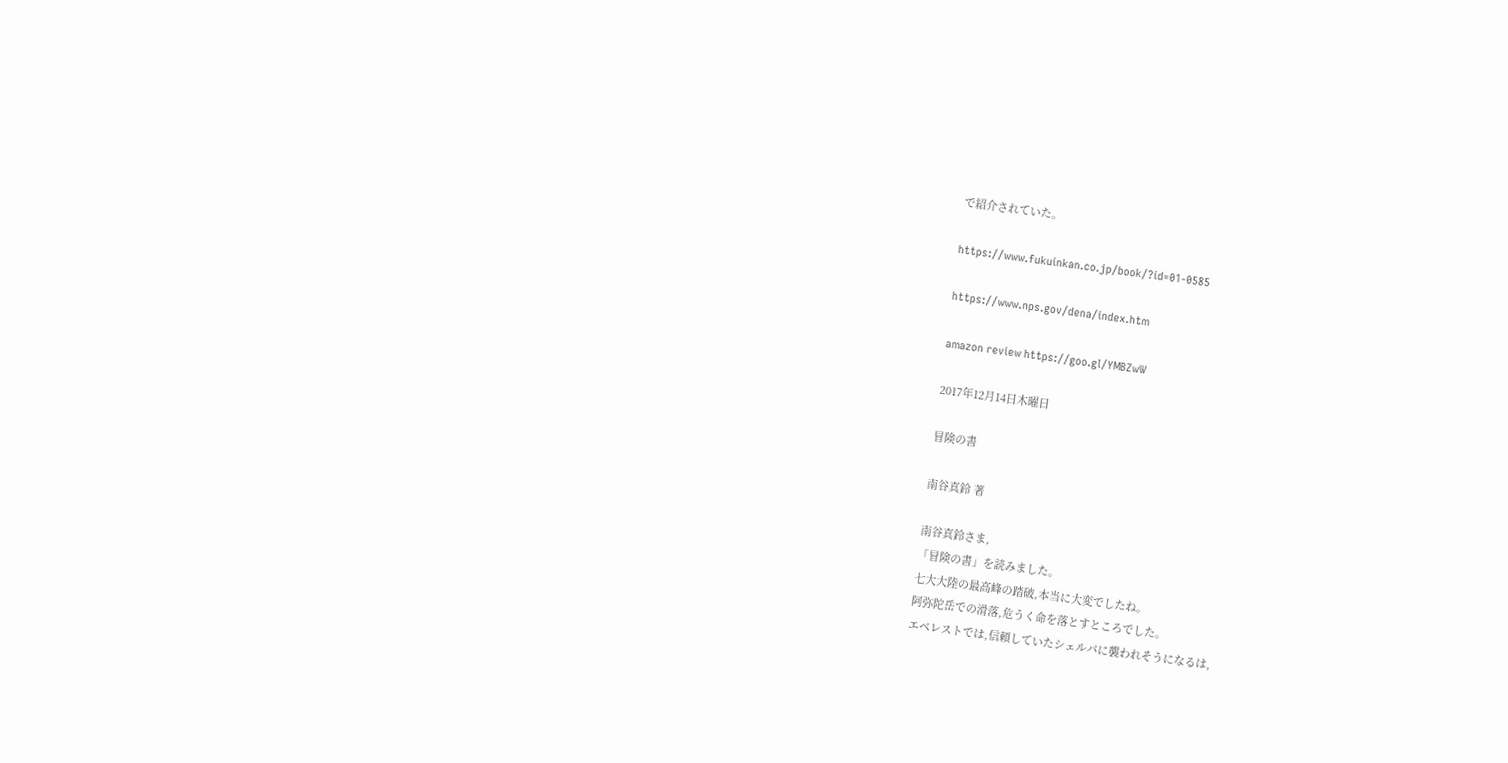で紹介されていた。

https://www.fukuinkan.co.jp/book/?id=01-0585

https://www.nps.gov/dena/index.htm

amazon review https://goo.gl/YMBZwW

2017年12月14日木曜日

冒険の書

南谷真鈴 著

南谷真鈴さま,
「冒険の書」を読みました。
七大大陸の最高峰の踏破,本当に大変でしたね。
阿弥陀岳での滑落,危うく命を落とすところでした。
エベレストでは,信頼していたシェルパに襲われそうになるは,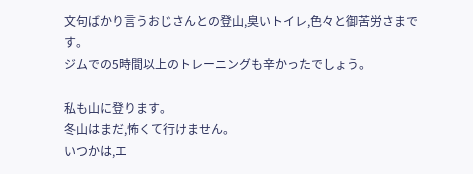文句ばかり言うおじさんとの登山,臭いトイレ,色々と御苦労さまです。
ジムでの5時間以上のトレーニングも辛かったでしょう。

私も山に登ります。
冬山はまだ,怖くて行けません。
いつかは,エ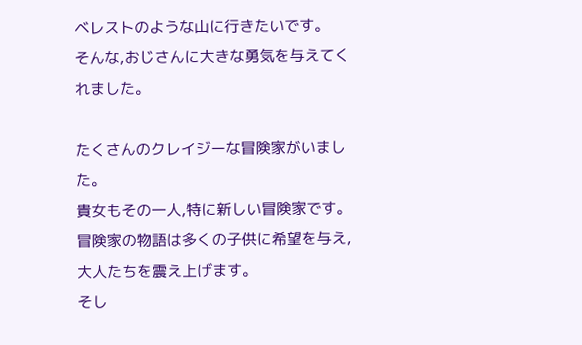ベレストのような山に行きたいです。
そんな,おじさんに大きな勇気を与えてくれました。

たくさんのクレイジーな冒険家がいました。
貴女もその一人,特に新しい冒険家です。
冒険家の物語は多くの子供に希望を与え,大人たちを震え上げます。
そし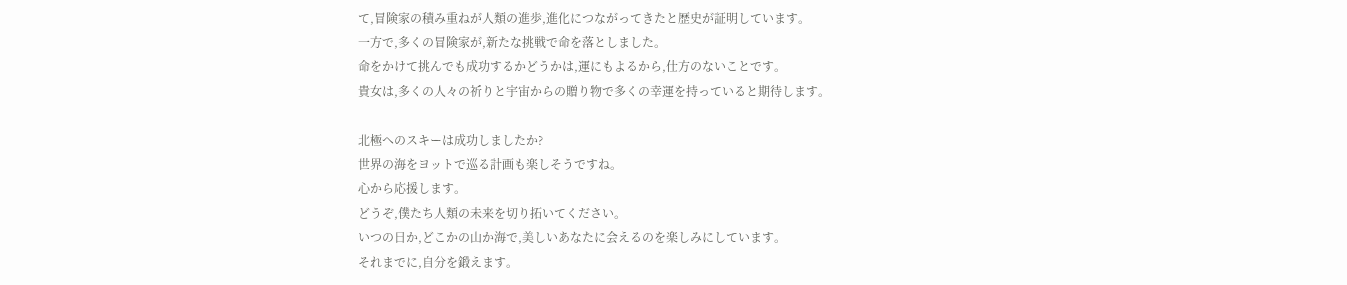て,冒険家の積み重ねが人類の進歩,進化につながってきたと歴史が証明しています。
一方で,多くの冒険家が,新たな挑戦で命を落としました。
命をかけて挑んでも成功するかどうかは,運にもよるから,仕方のないことです。
貴女は,多くの人々の祈りと宇宙からの贈り物で多くの幸運を持っていると期待します。

北極へのスキーは成功しましたか?
世界の海をヨットで巡る計画も楽しそうですね。
心から応援します。
どうぞ,僕たち人類の未来を切り拓いてください。
いつの日か,どこかの山か海で,美しいあなたに会えるのを楽しみにしています。
それまでに,自分を鍛えます。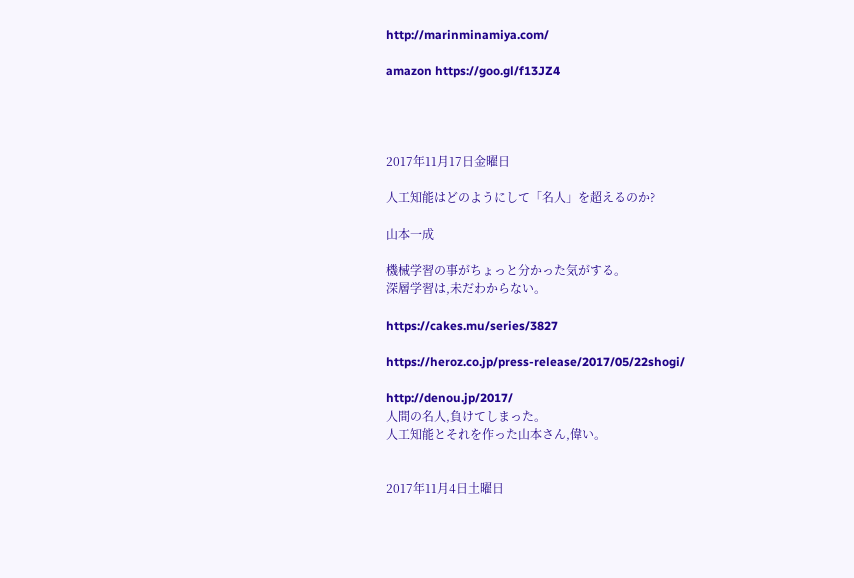http://marinminamiya.com/

amazon https://goo.gl/f13JZ4




2017年11月17日金曜日

人工知能はどのようにして「名人」を超えるのか?

山本一成

機械学習の事がちょっと分かった気がする。
深層学習は,未だわからない。

https://cakes.mu/series/3827

https://heroz.co.jp/press-release/2017/05/22shogi/

http://denou.jp/2017/
人間の名人,負けてしまった。
人工知能とそれを作った山本さん,偉い。


2017年11月4日土曜日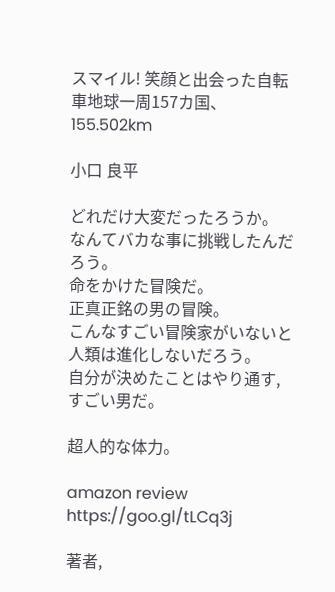スマイル! 笑顔と出会った自転車地球一周157カ国、155.502km

小口 良平

どれだけ大変だったろうか。
なんてバカな事に挑戦したんだろう。
命をかけた冒険だ。
正真正銘の男の冒険。
こんなすごい冒険家がいないと人類は進化しないだろう。
自分が決めたことはやり通す,すごい男だ。

超人的な体力。

amazon review
https://goo.gl/tLCq3j

著者,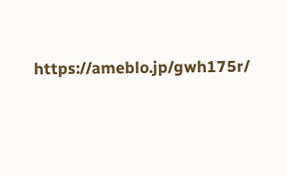https://ameblo.jp/gwh175r/